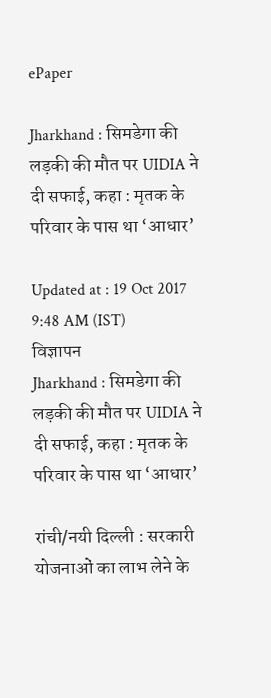ePaper

Jharkhand : सिमडेगा की लड़की की मौत पर UIDIA ने दी सफाई, कहा : मृतक के परिवार के पास था ‘आधार’

Updated at : 19 Oct 2017 9:48 AM (IST)
विज्ञापन
Jharkhand : सिमडेगा की लड़की की मौत पर UIDIA ने दी सफाई, कहा : मृतक के परिवार के पास था ‘आधार’

रांची/नयी दिल्ली : सरकारी योजनाओं का लाभ लेने के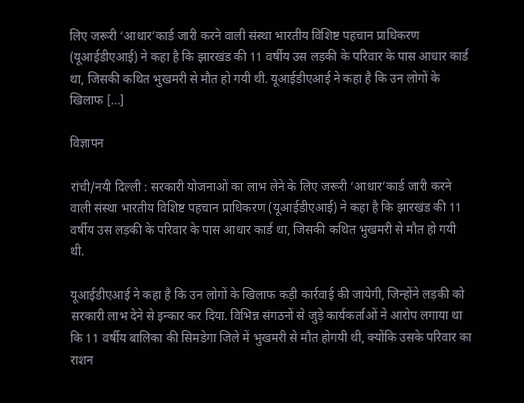लिए जरूरी ‘आधार’कार्ड जारी करने वाली संस्था भारतीय विशिष्ट पहचान प्राधिकरण (यूआईडीएआई) ने कहा है कि झारखंड की 11 वर्षीय उस लड़की के परिवार के पास आधार कार्ड था, जिसकी कथित भुखमरी से मौत हो गयी थी. यूआईडीएआई ने कहा है कि उन लोगों के खिलाफ […]

विज्ञापन

रांची/नयी दिल्ली : सरकारी योजनाओं का लाभ लेने के लिए जरूरी ‘आधार’कार्ड जारी करने वाली संस्था भारतीय विशिष्ट पहचान प्राधिकरण (यूआईडीएआई) ने कहा है कि झारखंड की 11 वर्षीय उस लड़की के परिवार के पास आधार कार्ड था, जिसकी कथित भुखमरी से मौत हो गयी थी.

यूआईडीएआई ने कहा है कि उन लोगों के खिलाफ कड़ी कार्रवाई की जायेगी, जिन्होंने लड़की को सरकारी लाभ देने से इन्कार कर दिया. विभिन्न संगठनों से जुड़े कार्यकर्ताओं ने आरोप लगाया था कि 11 वर्षीय बालिका की सिमडेगा जिले में भुखमरी से मौत होगयी थी, क्योंकि उसके परिवार का राशन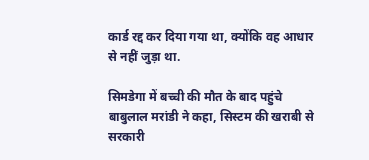कार्ड रद्द कर दिया गया था, क्योंकि वह आधार से नहीं जुड़ा था.

सिमडेगा में बच्‍ची की मौत के बाद पहुंचे बाबुलाल मरांडी ने कहा, सिस्‍टम की खराबी से सरकारी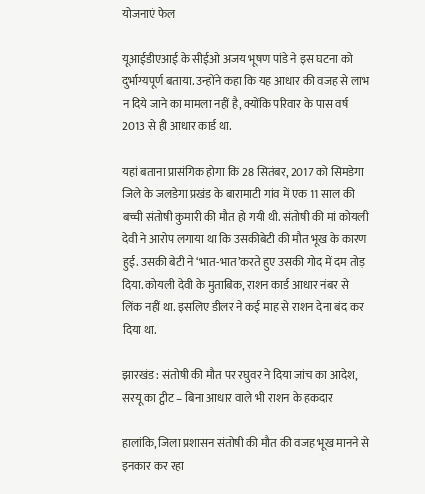योजनाएं फेल

यूआईडीएआई के सीईओ अजय भूषण पांडे ने इस घटना को दुर्भाग्यपूर्ण बताया. उन्होंने कहा कि यह आधार की वजह से लाभ न दिये जाने का मामला नहीं है, क्योंकि परिवार के पास वर्ष 2013 से ही आधार कार्ड था.

यहां बताना प्रासंगिक होगा कि 28 सितंबर, 2017 को सिमडेगा जिले के जलडेगा प्रखंड के बारामाटी गांव में एक 11 साल की बच्ची संतोषी कुमारी की मौत हो गयी थी. संतोषी की मां कोयली देवी ने आरोप लगाया था कि उसकीबेटी की मौत भूख के कारण हुई. उसकी बेटी ने ‘भात-भात’करते हुए उसकी गोद में दम तोड़ दिया. कोयली देवी के मुताबिक, राशन कार्ड आधार नंबर से लिंक नहीं था. इसलिए डीलर ने कई माह से राशन देना बंद कर दिया था.

झारखंड : संतोषी की मौत पर रघुवर ने दिया जांच का आदेश, सरयू का ट्वीट – बिना आधार वाले भी राशन के हकदार

हालांकि, जिला प्रशासन संतोषी की मौत की वजह भूख मानने से इनकार कर रहा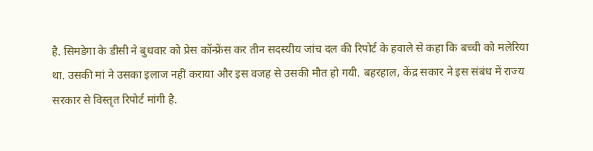है. सिमडेगा के डीसी ने बुधवार को प्रेस कॉन्फ्रेंस कर तीन सदस्यीय जांच दल की रिपोर्ट के हवाले से कहा कि बच्ची को मलेरिया था. उसकी मां ने उसका इलाज नहीं कराया और इस वजह से उसकी मौत हो गयी. बहरहाल, केंद्र सकार ने इस संबंध में राज्य सरकार से विस्तृत रिपोर्ट मांगी है.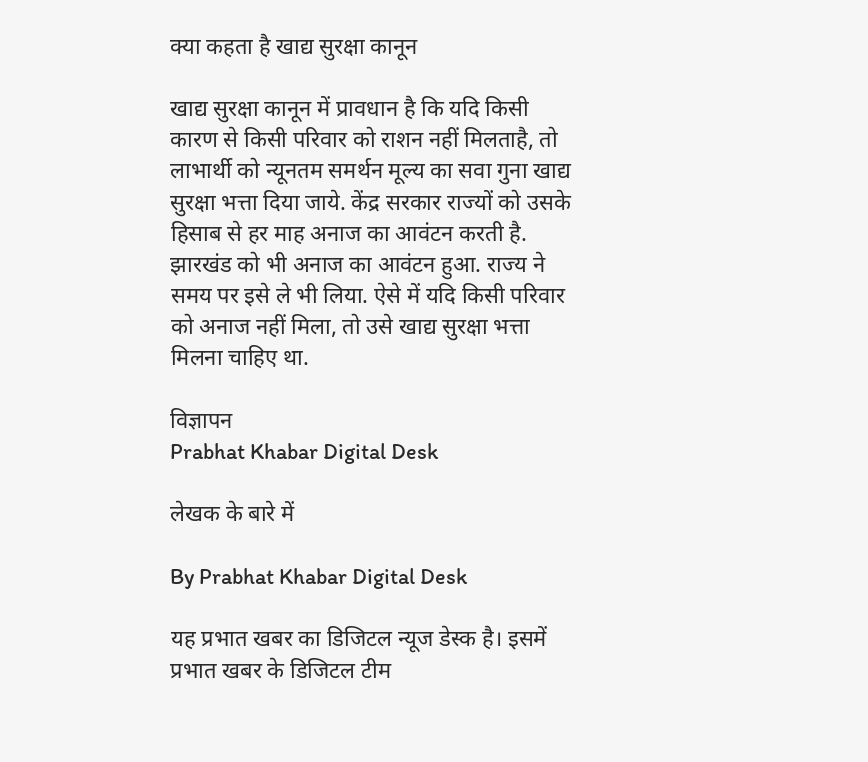क्या कहता है खाद्य सुरक्षा कानून

खाद्य सुरक्षा कानून में प्रावधान है कि यदि किसी कारण से किसी परिवार को राशन नहीं मिलताहै, तो लाभार्थी को न्यूनतम समर्थन मूल्य का सवा गुना खाद्य सुरक्षा भत्ता दिया जाये. केंद्र सरकार राज्यों को उसके हिसाब से हर माह अनाज का आवंटन करती है. झारखंड को भी अनाज का आवंटन हुआ. राज्य ने समय पर इसे ले भी लिया. ऐसे में यदि किसी परिवार को अनाज नहीं मिला, तो उसे खाद्य सुरक्षा भत्ता मिलना चाहिए था.

विज्ञापन
Prabhat Khabar Digital Desk

लेखक के बारे में

By Prabhat Khabar Digital Desk

यह प्रभात खबर का डिजिटल न्यूज डेस्क है। इसमें प्रभात खबर के डिजिटल टीम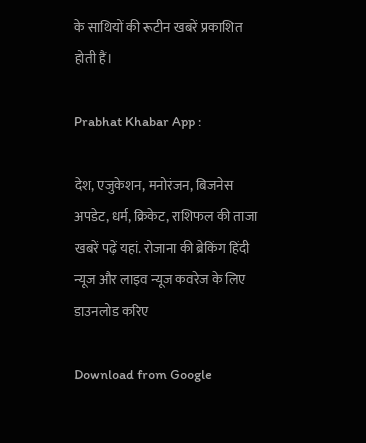के साथियों की रूटीन खबरें प्रकाशित होती हैं।

Prabhat Khabar App :

देश, एजुकेशन, मनोरंजन, बिजनेस अपडेट, धर्म, क्रिकेट, राशिफल की ताजा खबरें पढ़ें यहां. रोजाना की ब्रेकिंग हिंदी न्यूज और लाइव न्यूज कवरेज के लिए डाउनलोड करिए

Download from Google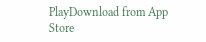PlayDownload from App Store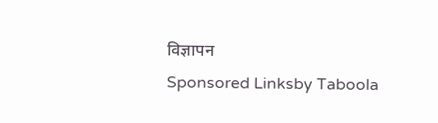विज्ञापन
Sponsored Linksby Taboola